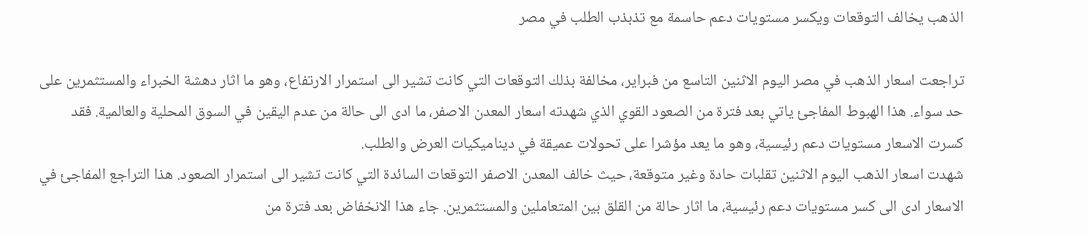الذهب يخالف التوقعات ويكسر مستويات دعم حاسمة مع تذبذب الطلب في مصر

تراجعت اسعار الذهب في مصر اليوم الاثنين التاسع من فبراير، مخالفة بذلك التوقعات التي كانت تشير الى استمرار الارتفاع، وهو ما اثار دهشة الخبراء والمستثمرين على حد سواء. هذا الهبوط المفاجئ ياتي بعد فترة من الصعود القوي الذي شهدته اسعار المعدن الاصفر، ما ادى الى حالة من عدم اليقين في السوق المحلية والعالمية. فقد كسرت الاسعار مستويات دعم رئيسية، وهو ما يعد مؤشرا على تحولات عميقة في ديناميكيات العرض والطلب.
شهدت اسعار الذهب اليوم الاثنين تقلبات حادة وغير متوقعة، حيث خالف المعدن الاصفر التوقعات السائدة التي كانت تشير الى استمرار الصعود. هذا التراجع المفاجئ في الاسعار ادى الى كسر مستويات دعم رئيسية، ما اثار حالة من القلق بين المتعاملين والمستثمرين. جاء هذا الانخفاض بعد فترة من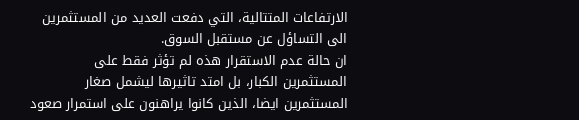الارتفاعات المتتالية، التي دفعت العديد من المستثمرين الى التساؤل عن مستقبل السوق.
ان حالة عدم الاستقرار هذه لم تؤثر فقط على المستثمرين الكبار، بل امتد تاثيرها ليشمل صغار المستثمرين ايضا، الذين كانوا يراهنون على استمرار صعود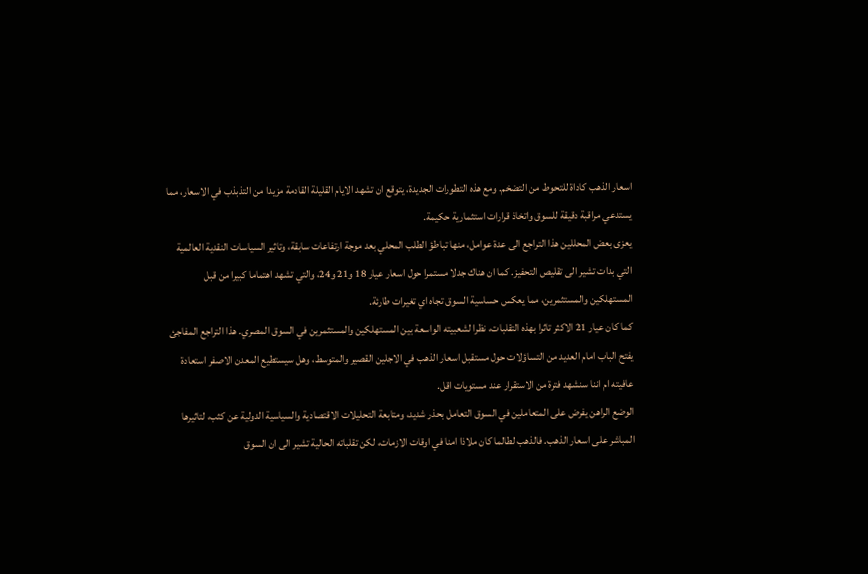اسعار الذهب كاداة للتحوط من التضخم. ومع هذه التطورات الجديدة، يتوقع ان تشهد الايام القليلة القادمة مزيدا من التذبذب في الاسعار، مما يستدعي مراقبة دقيقة للسوق واتخاذ قرارات استثمارية حكيمة.
يعزى بعض المحللين هذا التراجع الى عدة عوامل، منها تباطؤ الطلب المحلي بعد موجة ارتفاعات سابقة، وتاثير السياسات النقدية العالمية التي بدات تشير الى تقليص التحفيز. كما ان هناك جدلا مستمرا حول اسعار عيار 18 و21 و24، والتي تشهد اهتماما كبيرا من قبل المستهلكين والمستثمرين، مما يعكس حساسية السوق تجاه اي تغيرات طارئة.
كما كان عيار 21 الاكثر تاثرا بهذه التقلبات، نظرا لشعبيته الواسعة بين المستهلكين والمستثمرين في السوق المصري. هذا التراجع المفاجئ يفتح الباب امام العديد من التساؤلات حول مستقبل اسعار الذهب في الاجلين القصير والمتوسط، وهل سيستطيع المعدن الاصفر استعادة عافيته ام اننا سنشهد فترة من الاستقرار عند مستويات اقل.
الوضع الراهن يفرض على المتعاملين في السوق التعامل بحذر شديد، ومتابعة التحليلات الاقتصادية والسياسية الدولية عن كثب، لتاثيرها المباشر على اسعار الذهب. فالذهب لطالما كان ملاذا امنا في اوقات الازمات، لكن تقلباته الحالية تشير الى ان السوق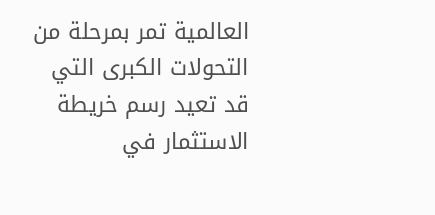العالمية تمر بمرحلة من التحولات الكبرى التي قد تعيد رسم خريطة الاستثمار في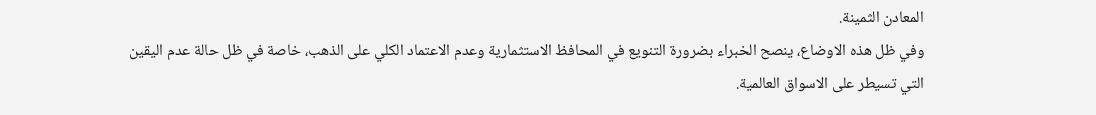المعادن الثمينة.
وفي ظل هذه الاوضاع، ينصح الخبراء بضرورة التنويع في المحافظ الاستثمارية وعدم الاعتماد الكلي على الذهب، خاصة في ظل حالة عدم اليقين التي تسيطر على الاسواق العالمية.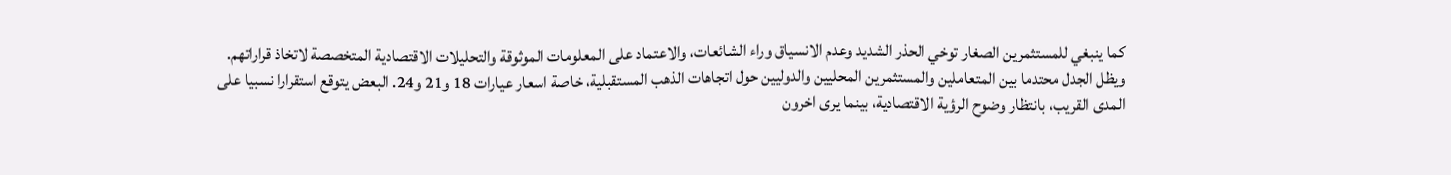كما ينبغي للمستثمرين الصغار توخي الحذر الشديد وعدم الانسياق وراء الشائعات، والاعتماد على المعلومات الموثوقة والتحليلات الاقتصادية المتخصصة لاتخاذ قراراتهم.
ويظل الجدل محتدما بين المتعاملين والمستثمرين المحليين والدوليين حول اتجاهات الذهب المستقبلية، خاصة اسعار عيارات 18 و21 و24. البعض يتوقع استقرارا نسبيا على المدى القريب، بانتظار وضوح الرؤية الاقتصادية، بينما يرى اخرون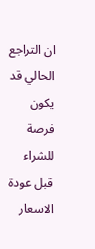ان التراجع الحالي قد يكون فرصة للشراء قبل عودة الاسعار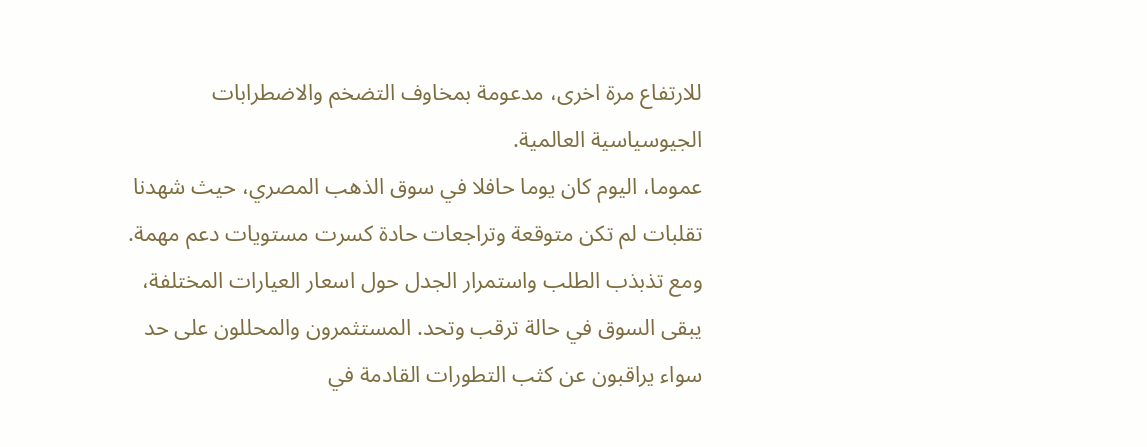للارتفاع مرة اخرى، مدعومة بمخاوف التضخم والاضطرابات الجيوسياسية العالمية.
عموما، اليوم كان يوما حافلا في سوق الذهب المصري، حيث شهدنا تقلبات لم تكن متوقعة وتراجعات حادة كسرت مستويات دعم مهمة. ومع تذبذب الطلب واستمرار الجدل حول اسعار العيارات المختلفة، يبقى السوق في حالة ترقب وتحد. المستثمرون والمحللون على حد سواء يراقبون عن كثب التطورات القادمة في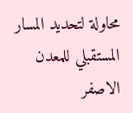محاولة لتحديد المسار المستقبلي للمعدن الاصفر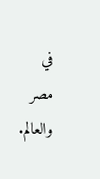في مصر والعالم.